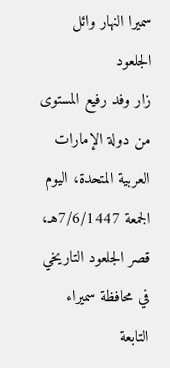سميرا النهار وائل الجلعود
زار وفد رفيع المستوى من دولة الإمارات العربية المتحدة، اليوم الجمعة 7/6/1447هـ، قصر الجلعود التاريخي في محافظة سميراء التابعة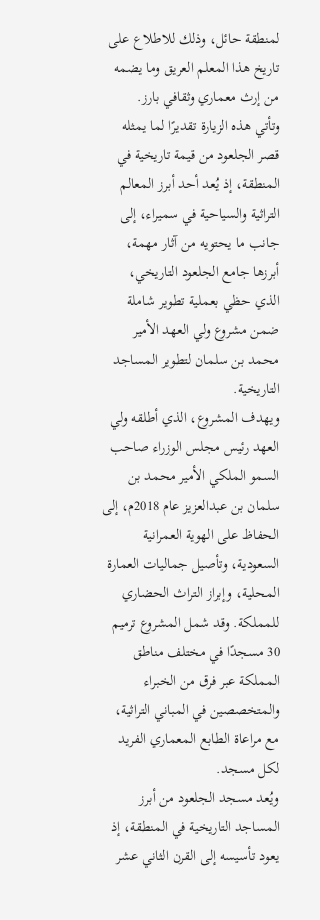لمنطقة حائل، وذلك للاطلاع على تاريخ هذا المعلم العريق وما يضمه من إرث معماري وثقافي بارز.
وتأتي هذه الزيارة تقديرًا لما يمثله قصر الجلعود من قيمة تاريخية في المنطقة، إذ يُعد أحد أبرز المعالم التراثية والسياحية في سميراء، إلى جانب ما يحتويه من آثار مهمة، أبرزها جامع الجلعود التاريخي، الذي حظي بعملية تطوير شاملة ضمن مشروع ولي العهد الأمير محمد بن سلمان لتطوير المساجد التاريخية.
ويهدف المشروع، الذي أطلقه ولي العهد رئيس مجلس الوزراء صاحب السمو الملكي الأمير محمد بن سلمان بن عبدالعزيز عام 2018م، إلى الحفاظ على الهوية العمرانية السعودية، وتأصيل جماليات العمارة المحلية، وإبراز التراث الحضاري للمملكة. وقد شمل المشروع ترميم 30 مسجدًا في مختلف مناطق المملكة عبر فرق من الخبراء والمتخصصين في المباني التراثية، مع مراعاة الطابع المعماري الفريد لكل مسجد.
ويُعد مسجد الجلعود من أبرز المساجد التاريخية في المنطقة، إذ يعود تأسيسه إلى القرن الثاني عشر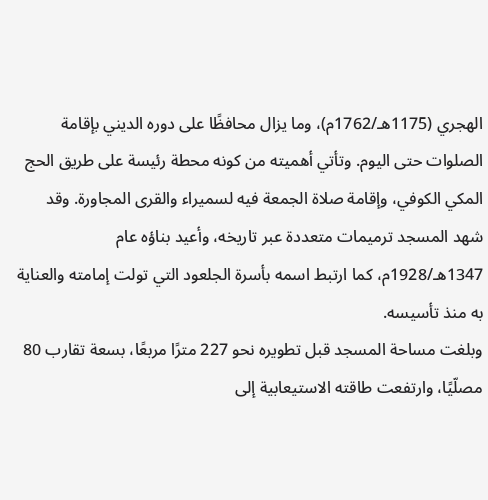الهجري (1175هـ/1762م)، وما يزال محافظًا على دوره الديني بإقامة الصلوات حتى اليوم. وتأتي أهميته من كونه محطة رئيسة على طريق الحج المكي الكوفي، وإقامة صلاة الجمعة فيه لسميراء والقرى المجاورة. وقد شهد المسجد ترميمات متعددة عبر تاريخه، وأعيد بناؤه عام 1347هـ/1928م، كما ارتبط اسمه بأسرة الجلعود التي تولت إمامته والعناية به منذ تأسيسه.
وبلغت مساحة المسجد قبل تطويره نحو 227 مترًا مربعًا، بسعة تقارب 80 مصلّيًا، وارتفعت طاقته الاستيعابية إلى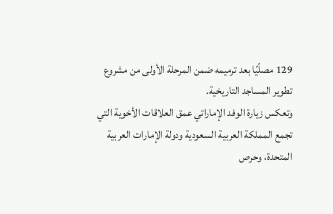129 مصلّيًا بعد ترميمه ضمن المرحلة الأولى من مشروع تطوير المساجد التاريخية.
وتعكس زيارة الوفد الإماراتي عمق العلاقات الأخوية التي تجمع المملكة العربية السعودية ودولة الإمارات العربية المتحدة، وحرص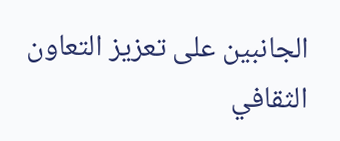الجانبين على تعزيز التعاون الثقافي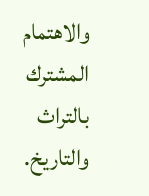والاهتمام المشترك بالتراث والتاريخ.